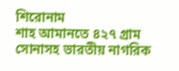শিরোনাম
শাহ আমানতে ৪২৭ গ্রাম সোনাসহ ভারতীয় নাগরিক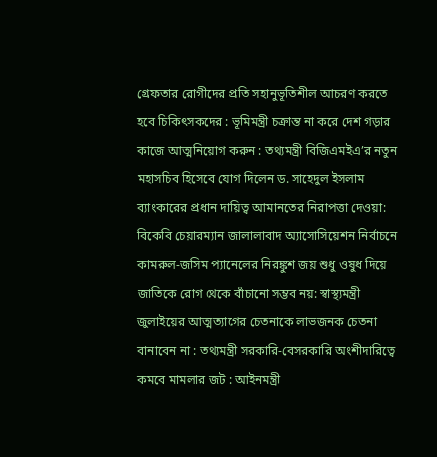গ্রেফতার রোগীদের প্রতি সহানুভূতিশীল আচরণ করতে হবে চিকিৎসকদের : ভূমিমন্ত্রী চক্রান্ত না করে দেশ গড়ার কাজে আত্মনিয়োগ করুন : তথ্যমন্ত্রী বিজিএমইএ’র নতুন মহাসচিব হিসেবে যোগ দিলেন ড. সাহেদুল ইসলাম ব্যাংকারের প্রধান দায়িত্ব আমানতের নিরাপত্তা দেওয়া: বিকেবি চেয়ারম্যান জালালাবাদ অ্যাসোসিয়েশন নির্বাচনে কামরুল-জসিম প্যানেলের নিরঙ্কুশ জয় শুধু ওষুধ দিয়ে জাতিকে রোগ থেকে বাঁচানো সম্ভব নয়: স্বাস্থ্যমন্ত্রী জুলাইয়ের আত্মত্যাগের চেতনাকে লাভজনক চেতনা বানাবেন না : তথ্যমন্ত্রী সরকারি-বেসরকারি অংশীদারিত্বে কমবে মামলার জট : আইনমন্ত্রী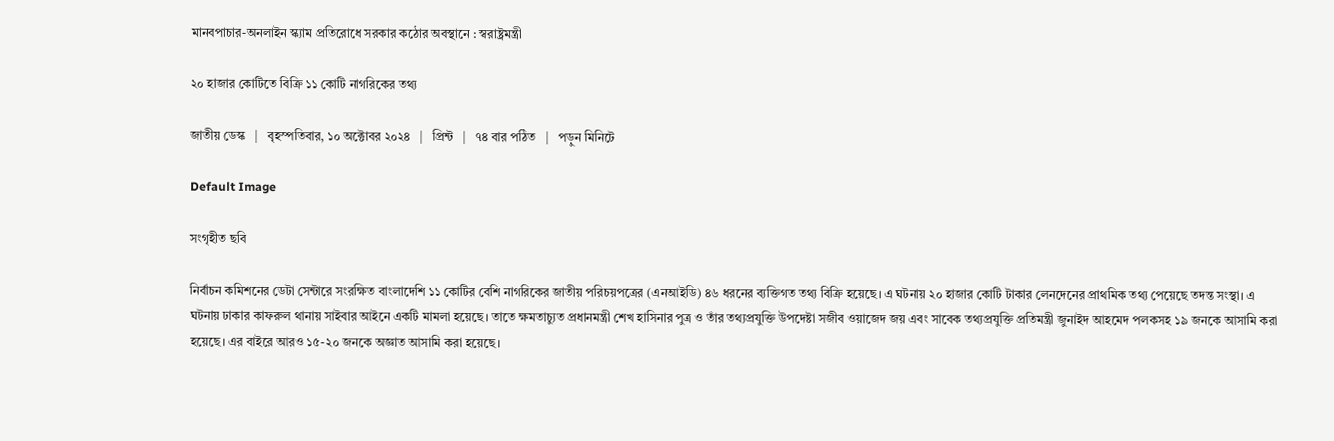মানবপাচার-অনলাইন স্ক্যাম প্রতিরোধে সরকার কঠোর অবস্থানে : স্বরাষ্ট্রমন্ত্রী

২০ হাজার কোটিতে বিক্রি ১১ কোটি নাগরিকের তথ্য

জাতীয় ডেস্ক   |   বৃহস্পতিবার, ১০ অক্টোবর ২০২৪   |   প্রিন্ট   |   ৭৪ বার পঠিত   |   পড়ুন মিনিটে

Default Image

সংগৃহীত ছবি

নির্বাচন কমিশনের ডেটা সেন্টারে সংরক্ষিত বাংলাদেশি ১১ কোটির বেশি নাগরিকের জাতীয় পরিচয়পত্রের (এনআইডি) ৪৬ ধরনের ব্যক্তিগত তথ্য বিক্রি হয়েছে। এ ঘটনায় ২০ হাজার কোটি টাকার লেনদেনের প্রাথমিক তথ্য পেয়েছে তদন্ত সংস্থা। এ ঘটনায় ঢাকার কাফরুল থানায় সাইবার আইনে একটি মামলা হয়েছে। তাতে ক্ষমতাচ্যুত প্রধানমন্ত্রী শেখ হাসিনার পুত্র ও তাঁর তথ্যপ্রযুক্তি উপদেষ্টা সজীব ওয়াজেদ জয় এবং সাবেক তথ্যপ্রযুক্তি প্রতিমন্ত্রী জুনাইদ আহমেদ পলকসহ ১৯ জনকে আসামি করা হয়েছে। এর বাইরে আরও ১৫-২০ জনকে অজ্ঞাত আসামি করা হয়েছে।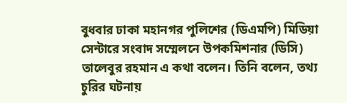বুধবার ঢাকা মহানগর পুলিশের (ডিএমপি) মিডিয়া সেন্টারে সংবাদ সম্মেলনে উপকমিশনার (ডিসি) তালেবুর রহমান এ কথা বলেন। তিনি বলেন, তথ্য চুরির ঘটনায়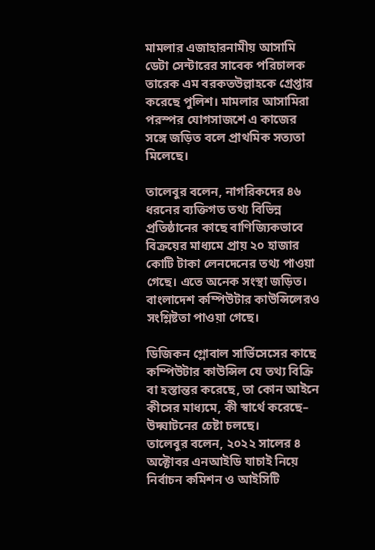মামলার এজাহারনামীয় আসামি ডেটা সেন্টারের সাবেক পরিচালক তারেক এম বরকতউল্লাহকে গ্রেপ্তার করেছে পুলিশ। মামলার আসামিরা পরস্পর যোগসাজশে এ কাজের সঙ্গে জড়িত বলে প্রাথমিক সত্যতা মিলেছে।

তালেবুর বলেন, নাগরিকদের ৪৬ ধরনের ব্যক্তিগত তথ্য বিভিন্ন প্রতিষ্ঠানের কাছে বাণিজ্যিকভাবে বিক্রয়ের মাধ্যমে প্রায় ২০ হাজার কোটি টাকা লেনদেনের তথ্য পাওয়া গেছে। এতে অনেক সংস্থা জড়িত। বাংলাদেশ কম্পিউটার কাউন্সিলেরও সংশ্লিষ্টতা পাওয়া গেছে।

ডিজিকন গ্লোবাল সার্ভিসেসের কাছে কম্পিউটার কাউন্সিল যে তথ্য বিক্রি বা হস্তান্তর করেছে, তা কোন আইনে কীসের মাধ্যমে, কী স্বার্থে করেছে– উদ্ঘাটনের চেষ্টা চলছে।
তালেবুর বলেন, ২০২২ সালের ৪ অক্টোবর এনআইডি যাচাই নিয়ে নির্বাচন কমিশন ও আইসিটি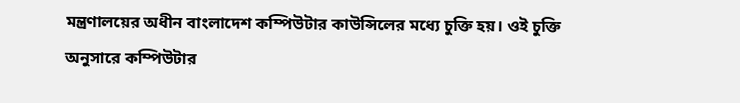মন্ত্রণালয়ের অধীন বাংলাদেশ কম্পিউটার কাউন্সিলের মধ্যে চুক্তি হয়। ওই চুক্তি অনুসারে কম্পিউটার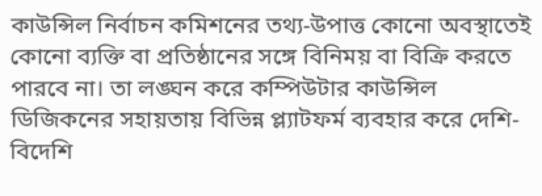কাউন্সিল নির্বাচন কমিশনের তথ্য-উপাত্ত কোনো অবস্থাতেই কোনো ব্যক্তি বা প্রতিষ্ঠানের সঙ্গে বিনিময় বা বিক্রি করতে পারবে না। তা লঙ্ঘন করে কম্পিউটার কাউন্সিল ডিজিকনের সহায়তায় বিভিন্ন প্ল্যাটফর্ম ব্যবহার করে দেশি-বিদেশি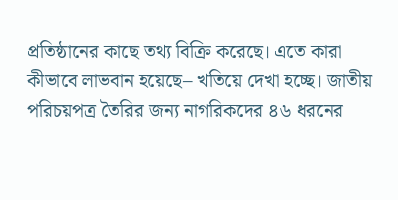প্রতিষ্ঠানের কাছে তথ্য বিক্রি করেছে। এতে কারা কীভাবে লাভবান হয়েছে– খতিয়ে দেখা হচ্ছে। জাতীয় পরিচয়পত্র তৈরির জন্য নাগরিকদের ৪৬ ধরনের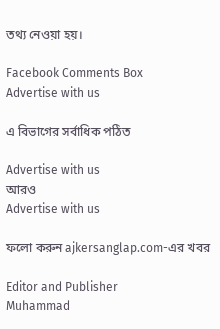তথ্য নেওয়া হয়।

Facebook Comments Box
Advertise with us

এ বিভাগের সর্বাধিক পঠিত

Advertise with us
আরও
Advertise with us

ফলো করুন ajkersanglap.com-এর খবর

Editor and Publisher
Muhammad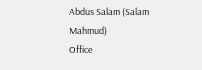Abdus Salam (Salam Mahmud)
Office